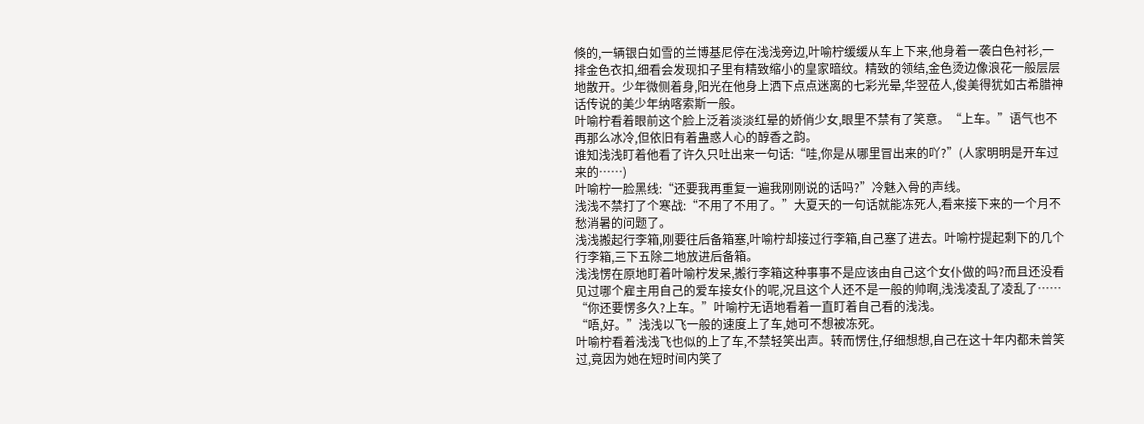倏的,一辆银白如雪的兰博基尼停在浅浅旁边,叶喻柠缓缓从车上下来,他身着一袭白色衬衫,一排金色衣扣,细看会发现扣子里有精致缩小的皇家暗纹。精致的领结,金色烫边像浪花一般层层地散开。少年微侧着身,阳光在他身上洒下点点迷离的七彩光晕,华翌莅人,俊美得犹如古希腊神话传说的美少年纳喀索斯一般。
叶喻柠看着眼前这个脸上泛着淡淡红晕的娇俏少女,眼里不禁有了笑意。“上车。”语气也不再那么冰冷,但依旧有着蛊惑人心的醇香之韵。
谁知浅浅盯着他看了许久只吐出来一句话:“哇,你是从哪里冒出来的吖?”(人家明明是开车过来的……)
叶喻柠一脸黑线:“还要我再重复一遍我刚刚说的话吗?”冷魅入骨的声线。
浅浅不禁打了个寒战:“不用了不用了。”大夏天的一句话就能冻死人,看来接下来的一个月不愁消暑的问题了。
浅浅搬起行李箱,刚要往后备箱塞,叶喻柠却接过行李箱,自己塞了进去。叶喻柠提起剩下的几个行李箱,三下五除二地放进后备箱。
浅浅愣在原地盯着叶喻柠发呆,搬行李箱这种事事不是应该由自己这个女仆做的吗?而且还没看见过哪个雇主用自己的爱车接女仆的呢,况且这个人还不是一般的帅啊,浅浅凌乱了凌乱了……
“你还要愣多久?上车。”叶喻柠无语地看着一直盯着自己看的浅浅。
“唔,好。”浅浅以飞一般的速度上了车,她可不想被冻死。
叶喻柠看着浅浅飞也似的上了车,不禁轻笑出声。转而愣住,仔细想想,自己在这十年内都未曾笑过,竟因为她在短时间内笑了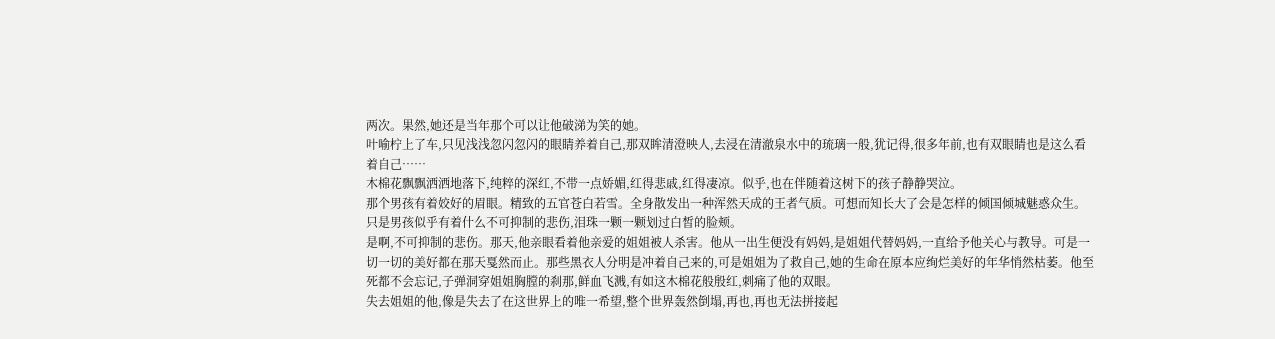两次。果然,她还是当年那个可以让他破涕为笑的她。
叶喻柠上了车,只见浅浅忽闪忽闪的眼睛养着自己,那双眸清澄映人,去浸在清澈泉水中的琉璃一般,犹记得,很多年前,也有双眼睛也是这么看着自己……
木棉花飘飘洒洒地落下,纯粹的深红,不带一点娇媚,红得悲戚,红得凄凉。似乎,也在伴随着这树下的孩子静静哭泣。
那个男孩有着姣好的眉眼。精致的五官苍白若雪。全身散发出一种浑然天成的王者气质。可想而知长大了会是怎样的倾国倾城魅惑众生。只是男孩似乎有着什么不可抑制的悲伤,泪珠一颗一颗划过白皙的脸颊。
是啊,不可抑制的悲伤。那天,他亲眼看着他亲爱的姐姐被人杀害。他从一出生便没有妈妈,是姐姐代替妈妈,一直给予他关心与教导。可是一切一切的美好都在那天戛然而止。那些黑衣人分明是冲着自己来的,可是姐姐为了救自己,她的生命在原本应绚烂美好的年华悄然枯萎。他至死都不会忘记,子弹洞穿姐姐胸膛的刹那,鲜血飞溅,有如这木棉花般殷红,刺痛了他的双眼。
失去姐姐的他,像是失去了在这世界上的唯一希望,整个世界轰然倒塌,再也,再也无法拼接起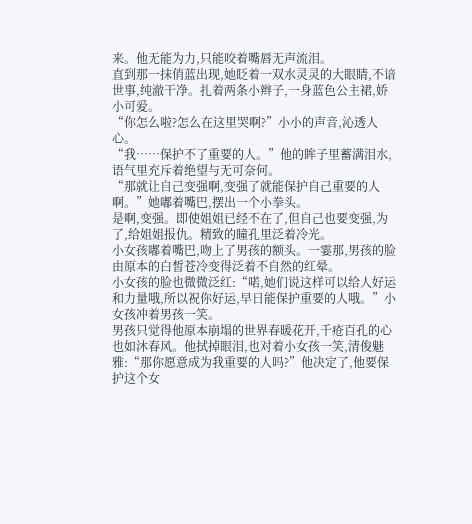来。他无能为力,只能咬着嘴唇无声流泪。
直到那一抹俏蓝出现,她眨着一双水灵灵的大眼睛,不谙世事,纯澈干净。扎着两条小辫子,一身蓝色公主裙,娇小可爱。
“你怎么啦?怎么在这里哭啊?”小小的声音,沁透人心。
“我……保护不了重要的人。”他的眸子里蓄满泪水,语气里充斥着绝望与无可奈何。
“那就让自己变强啊,变强了就能保护自己重要的人啊。”她嘟着嘴巴,摆出一个小拳头。
是啊,变强。即使姐姐已经不在了,但自己也要变强,为了,给姐姐报仇。精致的瞳孔里泛着冷光。
小女孩嘟着嘴巴,吻上了男孩的额头。一霎那,男孩的脸由原本的白皙苍冷变得泛着不自然的红晕。
小女孩的脸也微微泛红:“喏,她们说这样可以给人好运和力量哦,所以祝你好运,早日能保护重要的人哦。”小女孩冲着男孩一笑。
男孩只觉得他原本崩塌的世界春暖花开,千疮百孔的心也如沐春风。他拭掉眼泪,也对着小女孩一笑,清俊魅雅:“那你愿意成为我重要的人吗?”他决定了,他要保护这个女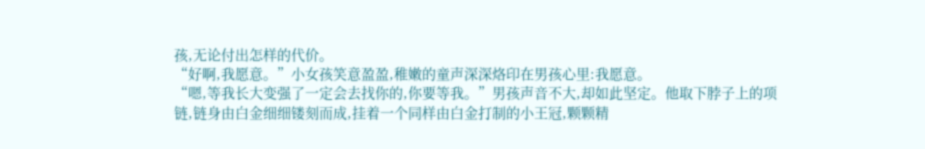孩,无论付出怎样的代价。
“好啊,我愿意。”小女孩笑意盈盈,稚嫩的童声深深烙印在男孩心里:我愿意。
“嗯,等我长大变强了一定会去找你的,你要等我。”男孩声音不大,却如此坚定。他取下脖子上的项链,链身由白金细细镂刻而成,挂着一个同样由白金打制的小王冠,颗颗精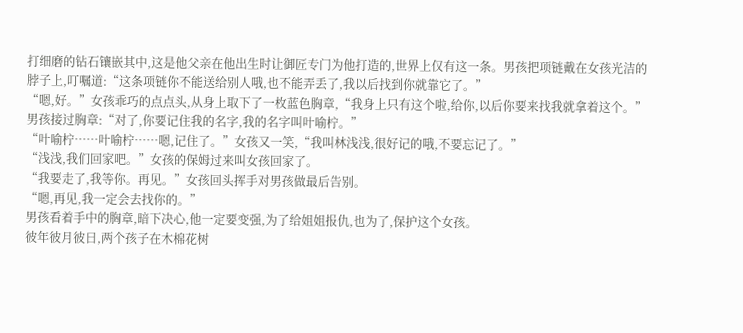打细磨的钻石镶嵌其中,这是他父亲在他出生时让御匠专门为他打造的,世界上仅有这一条。男孩把项链戴在女孩光洁的脖子上,叮嘱道:“这条项链你不能送给别人哦,也不能弄丢了,我以后找到你就靠它了。”
“嗯,好。”女孩乖巧的点点头,从身上取下了一枚蓝色胸章,“我身上只有这个啦,给你,以后你要来找我就拿着这个。”
男孩接过胸章:“对了,你要记住我的名字,我的名字叫叶喻柠。”
“叶喻柠……叶喻柠……嗯,记住了。”女孩又一笑,“我叫林浅浅,很好记的哦,不要忘记了。”
“浅浅,我们回家吧。”女孩的保姆过来叫女孩回家了。
“我要走了,我等你。再见。”女孩回头挥手对男孩做最后告别。
“嗯,再见,我一定会去找你的。”
男孩看着手中的胸章,暗下决心,他一定要变强,为了给姐姐报仇,也为了,保护这个女孩。
彼年彼月彼日,两个孩子在木棉花树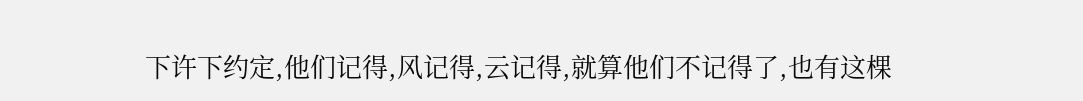下许下约定,他们记得,风记得,云记得,就算他们不记得了,也有这棵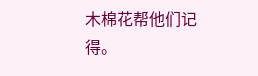木棉花帮他们记得。